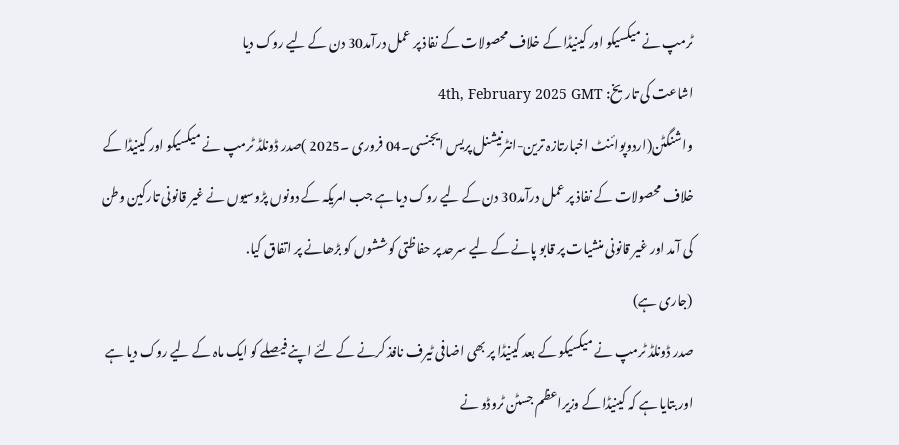ٹرمپ نے میکسیکو اور کینیڈا کے خلاف محصولات کے نفاذ پر عمل درآمد30 دن کے لیے روک دیا
اشاعت کی تاریخ: 4th, February 2025 GMT
واشنگٹن(اردوپوائنٹ اخبارتازہ ترین-انٹرنیشنل پریس ایجنسی۔04 فروری ۔2025 )صدر ڈونلڈ ٹرمپ نے میکسیکو اور کینیڈا کے خلاف محصولات کے نفاذ پر عمل درآمد30 دن کے لیے روک دیا ہے جب امریکہ کے دونوں پڑوسیوں نے غیر قانونی تارکین وطن کی آمد اور غیر قانونی منشیات پر قابو پانے کے لیے سرحد پر حفاظتی کوششوں کو بڑھانے پر اتفاق کیا.
(جاری ہے)
صدر ڈونلڈ ٹرمپ نے میکسیکو کے بعد کینیڈا پر بھی اضافی ٹیرف نافذ کرنے کے لئے اپنے فیصلے کو ایک ماہ کے لیے روک دیا ہے اور بتایا ہے کہ کینیڈا کے وزیراعظم جسٹن ٹروڈو نے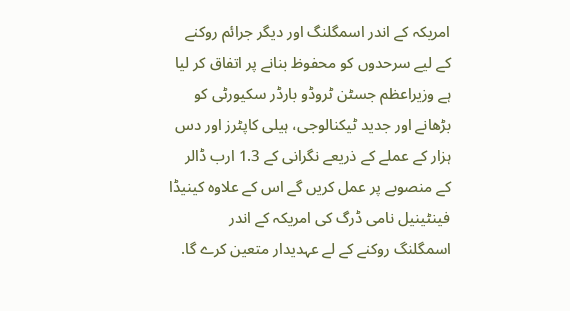امریکہ کے اندر اسمگلنگ اور دیگر جرائم روکنے کے لیے سرحدوں کو محفوظ بنانے پر اتفاق کر لیا ہے وزیراعظم جسٹن ٹروڈو بارڈر سکیورٹی کو بڑھانے اور جدید ٹیکنالوجی، ہیلی کاپٹرز اور دس ہزار کے عملے کے ذریعے نگرانی کے 1.3 ارب ڈالر کے منصوبے پر عمل کریں گے اس کے علاوہ کینیڈا فینٹینیل نامی ڈرگ کی امریکہ کے اندر اسمگلنگ روکنے کے لے عہدیدار متعین کرے گا.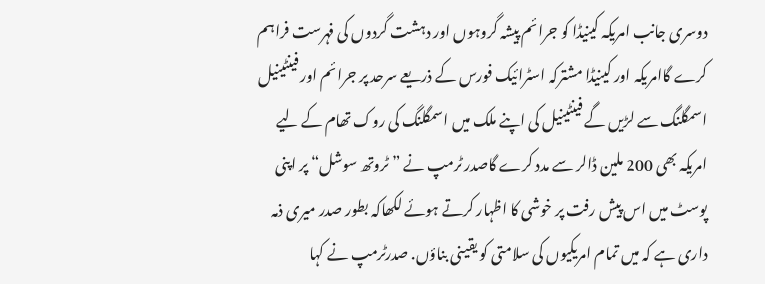دوسری جانب امریکہ کینیڈا کو جرائم پیشہ گروہوں اور دہشت گردوں کی فہرست فراہم کرے گاامریکہ اور کینیڈا مشترکہ اسٹرائیک فورس کے ذریعے سرحد پر جرائم اور فینٹینیل اسمگلنگ سے لڑیں گے فینٹینیل کی اپنے ملک میں اسمگلنگ کی روک تھام کے لیے امریکہ بھی 200 ملین ڈالر سے مدد کرے گاصدر ٹرمپ نے ” ٹروتھ سوشل“ پر اپنی پوسٹ میں اس پیش رفت پر خوشی کا اظہار کرتے ہوئے لکھاکہ بطور صدر میری ذمہ داری ہے کہ میں تمام امریکیوں کی سلامتی کو یقینی بناؤں. صدرٹرمپ نے کہا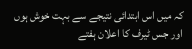کہ میں اس ابتدائی نتیجے سے بہت خوش ہوں اور جس ٹیرف کا اعلان ہفتے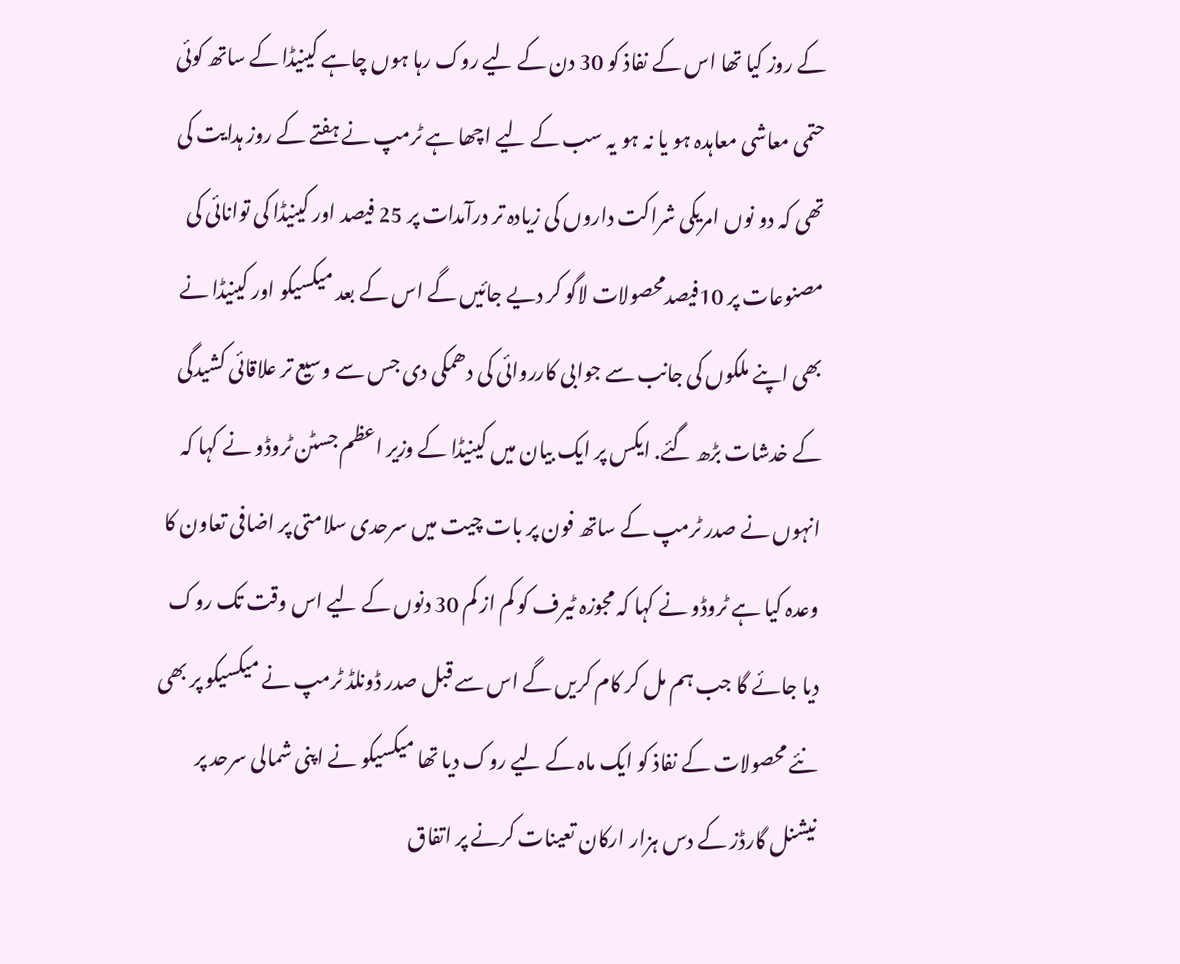کے روز کیا تھا اس کے نفاذ کو 30 دن کے لیے روک رہا ہوں چاہے کینیڈا کے ساتھ کوئی حتمی معاشی معاہدہ ہو یا نہ ہو یہ سب کے لیے اچھا ہے ٹرمپ نے ہفتے کے روز ہدایت کی تھی کہ دو نوں امریکی شراکت داروں کی زیادہ تر درآمدات پر 25 فیصد اور کینیڈا کی توانائی کی مصنوعات پر 10فیصدمحصولات لاگو کر دیے جائیں گے اس کے بعد میکسیکو اور کینیڈا نے بھی اپنے ملکوں کی جانب سے جوابی کارروائی کی دھمکی دی جس سے وسیع تر علاقائی کشیدگی کے خدشات بڑھ گئے. ایکس پر ایک بیان میں کینیڈا کے وزیر اعظم جسٹن ٹروڈو نے کہا کہ انہوں نے صدر ٹرمپ کے ساتھ فون پر بات چیت میں سرحدی سلامتی پر اضافی تعاون کا وعدہ کیا ہے ٹروڈو نے کہا کہ مجوزہ ٹیرف کو کم از کم 30 دنوں کے لیے اس وقت تک روک دیا جائے گا جب ہم مل کر کام کریں گے اس سے قبل صدر ڈونلڈ ٹرمپ نے میکسیکو پر بھی نئے محصولات کے نفاذ کو ایک ماہ کے لیے روک دیا تھا میکسیکو نے اپنی شمالی سرحد پر نیشنل گارڈز کے دس ہزار ارکان تعینات کرنے پر اتفاق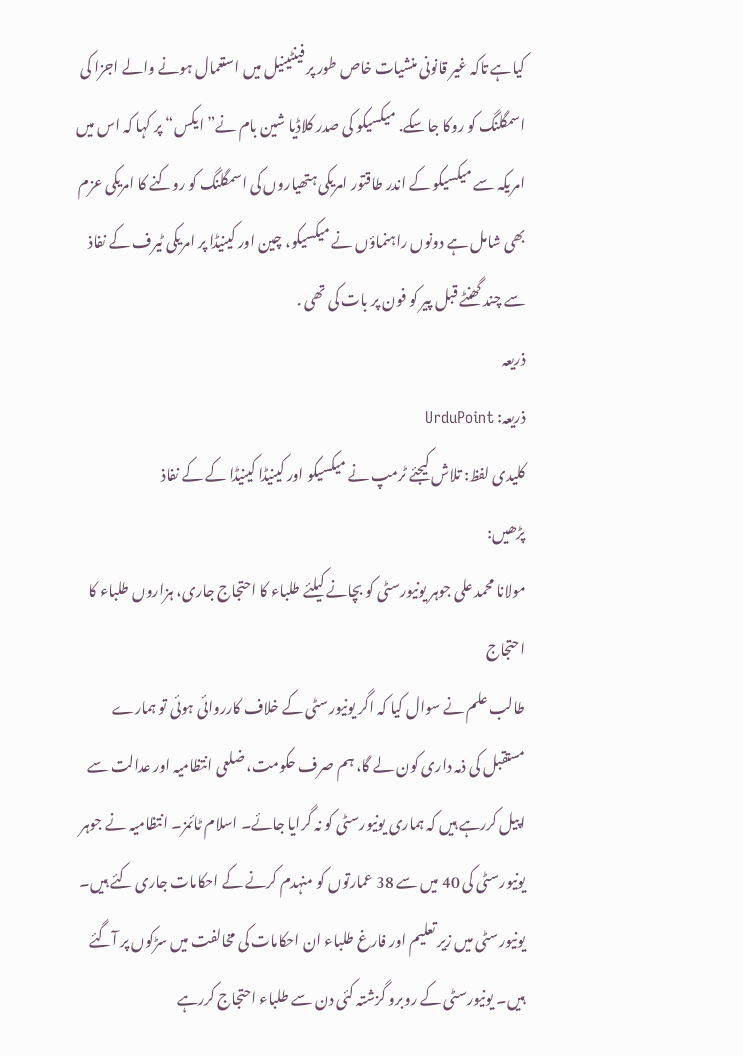کیاہے تاکہ غیر قانونی منشیات خاص طور پر فینٹینیل میں استعمال ہونے والے اجزا کی اسمگلنگ کو روکا جا سکے. میکسیکو کی صدر کلاڈیا شین بام نے” ایکس“ پر کہا کہ اس میں امریکہ سے میکسیکو کے اندر طاقتور امریکی ہتھیاروں کی اسمگلنگ کو روکنے کا امریکی عزم بھی شامل ہے دونوں راہنماؤں نے میکسیکو، چین اور کینیڈا پر امریکی ٹیرف کے نفاذ سے چند گھنٹے قبل پیر کو فون پر بات کی تھی .
ذریعہ
ذریعہ: UrduPoint
کلیدی لفظ: تلاش کیجئے ٹرمپ نے میکسیکو اور کینیڈا کینیڈا کے کے نفاذ
پڑھیں:
مولانا محمد علی جوہر یونیورسٹی کو بچانے کیلئے طلباء کا احتجاج جاری، ہزاروں طلباء کا احتجاج
طالب علم نے سوال کیا کہ اگر یونیورسٹی کے خلاف کارروائی ہوئی تو ہمارے مستقبل کی ذمہ داری کون لے گا، ہم صرف حکومت، ضلعی انتظامیہ اور عدالت سے اپیل کررہے ہیں کہ ہماری یونیورسٹی کو نہ گرایا جائے۔ اسلام ٹائمز۔ انتظامیہ نے جوہر یونیورسٹی کی 40 میں سے 38 عمارتوں کو منہدم کرنے کے احکامات جاری کئے ہیں۔ یونیورسٹی میں زیر تعلیم اور فارغ طلباء ان احکامات کی مخالفت میں سڑکوں پر آگئے ہیں۔ یونیورسٹی کے روبرو گزشتہ کئی دن سے طلباء احتجاج کررہے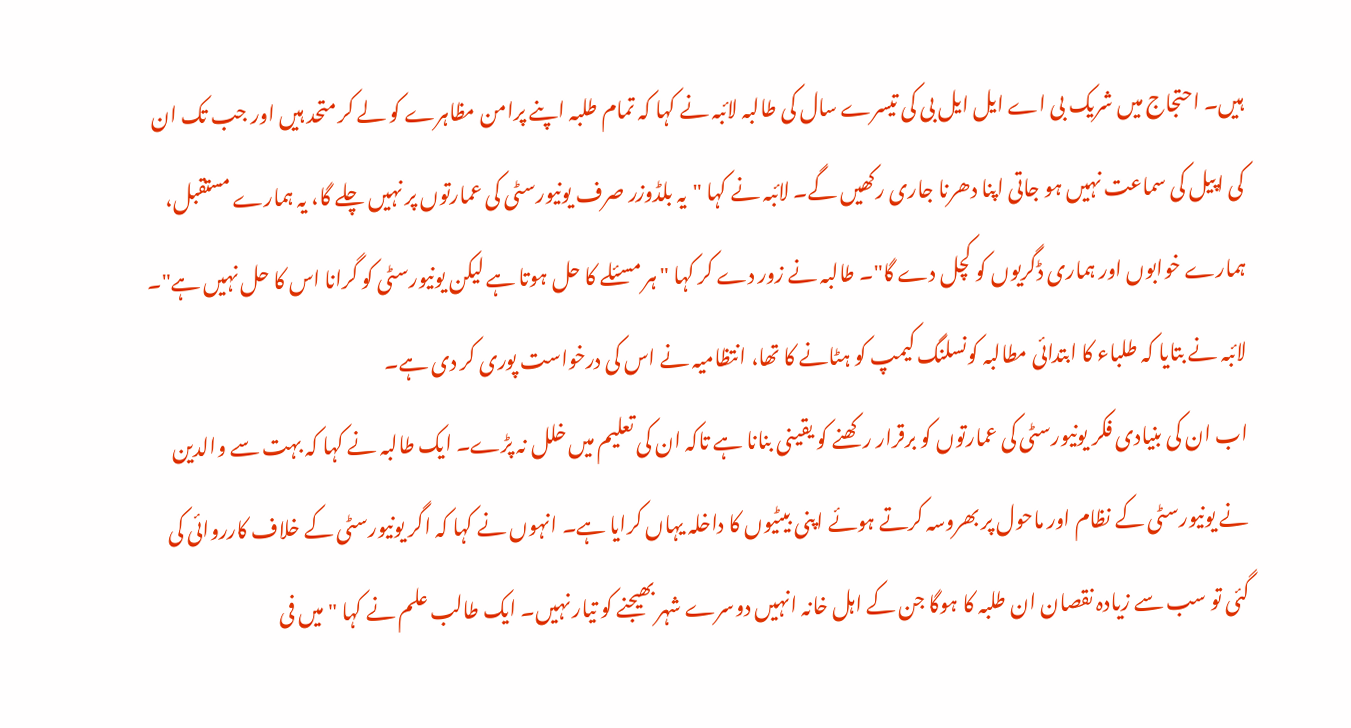ہیں۔ احتجاج میں شریک بی اے ایل ایل بی کی تیسرے سال کی طالبہ لائبہ نے کہا کہ تمام طلبہ اپنے پرامن مظاہرے کو لے کر متحد ہیں اور جب تک ان کی اپیل کی سماعت نہیں ہو جاتی اپنا دھرنا جاری رکھیں گے۔ لائبہ نے کہا "یہ بلڈوزر صرف یونیورسٹی کی عمارتوں پر نہیں چلے گا، یہ ہمارے مستقبل، ہمارے خوابوں اور ہماری ڈگریوں کو کچل دے گا"۔ طالبہ نے زور دے کر کہا "ہر مسئلے کا حل ہوتا ہے لیکن یونیورسٹی کو گرانا اس کا حل نہیں ہے"۔ لائبہ نے بتایا کہ طلباء کا ابتدائی مطالبہ کونسلنگ کیمپ کو ہٹانے کا تھا، انتظامیہ نے اس کی درخواست پوری کر دی ہے۔
اب ان کی بنیادی فکر یونیورسٹی کی عمارتوں کو برقرار رکھنے کو یقینی بنانا ہے تاکہ ان کی تعلیم میں خلل نہ پڑے۔ ایک طالبہ نے کہا کہ بہت سے والدین نے یونیورسٹی کے نظام اور ماحول پر بھروسہ کرتے ہوئے اپنی بیٹیوں کا داخلہ یہاں کرایا ہے۔ انہوں نے کہا کہ اگر یونیورسٹی کے خلاف کارروائی کی گئی تو سب سے زیادہ نقصان ان طلبہ کا ہوگا جن کے اہل خانہ انہیں دوسرے شہر بھیجنے کو تیار نہیں۔ ایک طالب علم نے کہا "میں فی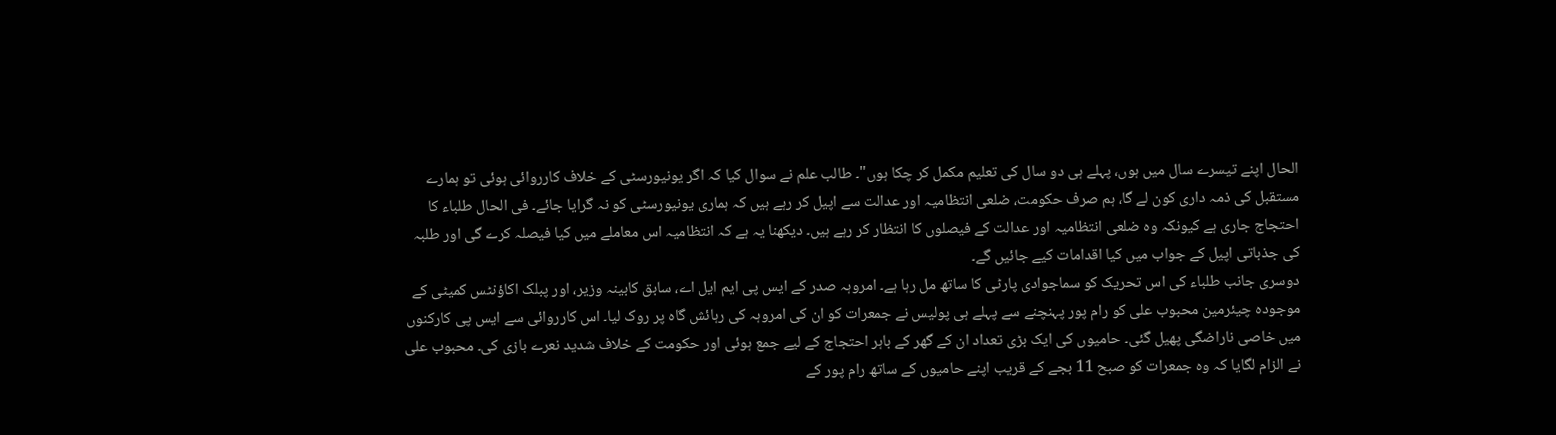الحال اپنے تیسرے سال میں ہوں، پہلے ہی دو سال کی تعلیم مکمل کر چکا ہوں"۔ طالب علم نے سوال کیا کہ اگر یونیورسٹی کے خلاف کارروائی ہوئی تو ہمارے مستقبل کی ذمہ داری کون لے گا، ہم صرف حکومت، ضلعی انتظامیہ اور عدالت سے اپیل کر رہے ہیں کہ ہماری یونیورسٹی کو نہ گرایا جائے۔ فی الحال طلباء کا احتجاج جاری ہے کیونکہ وہ ضلعی انتظامیہ اور عدالت کے فیصلوں کا انتظار کر رہے ہیں۔ دیکھنا یہ ہے کہ انتظامیہ اس معاملے میں کیا فیصلہ کرے گی اور طلبہ کی جذباتی اپیل کے جواب میں کیا اقدامات کیے جائیں گے۔
دوسری جانب طلباء کی اس تحریک کو سماجوادی پارٹی کا ساتھ مل رہا ہے۔ امروہہ صدر کے ایس پی ایم ایل اے، سابق کابینہ وزیر، اور پبلک اکاؤنٹس کمیٹی کے موجودہ چیئرمین محبوب علی کو رام پور پہنچنے سے پہلے ہی پولیس نے جمعرات کو ان کی امروہہ کی رہائش گاہ پر روک لیا۔ اس کارروائی سے ایس پی کارکنوں میں خاصی ناراضگی پھیل گئی۔ حامیوں کی ایک بڑی تعداد ان کے گھر کے باہر احتجاج کے لیے جمع ہوئی اور حکومت کے خلاف شدید نعرے بازی کی۔ محبوب علی نے الزام لگایا کہ وہ جمعرات کو صبح 11 بجے کے قریب اپنے حامیوں کے ساتھ رام پور کے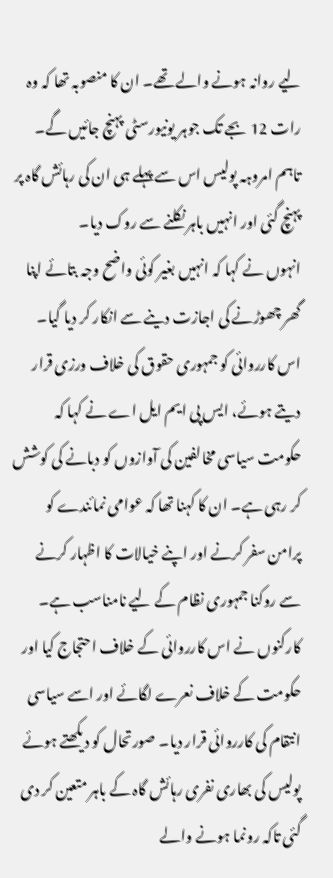لیے روانہ ہونے والے تھے۔ ان کا منصوبہ تھا کہ وہ رات 12 بجے تک جوہر یونیورسٹی پہنچ جائیں گے۔ تاہم امروہہ پولیس اس سے پہلے ہی ان کی رہائش گاہ پر پہنچ گئی اور انہیں باہر نکلنے سے روک دیا۔
انہوں نے کہا کہ انہیں بغیر کوئی واضح وجہ بتائے اپنا گھر چھوڑنے کی اجازت دینے سے انکار کر دیا گیا۔ اس کارروائی کو جمہوری حقوق کی خلاف ورزی قرار دیتے ہوئے، ایس پی ایم ایل اے نے کہا کہ حکومت سیاسی مخالفین کی آوازوں کو دبانے کی کوشش کر رہی ہے۔ ان کا کہنا تھا کہ عوامی نمائندے کو پرامن سفر کرنے اور اپنے خیالات کا اظہار کرنے سے روکنا جمہوری نظام کے لیے نامناسب ہے۔ کارکنوں نے اس کارروائی کے خلاف احتجاج کیا اور حکومت کے خلاف نعرے لگائے اور اسے سیاسی انتقام کی کارروائی قرار دیا۔ صورتحال کو دیکھتے ہوئے پولیس کی بھاری نفری رہائش گاہ کے باہر متعین کر دی گئی تاکہ رونما ہونے والے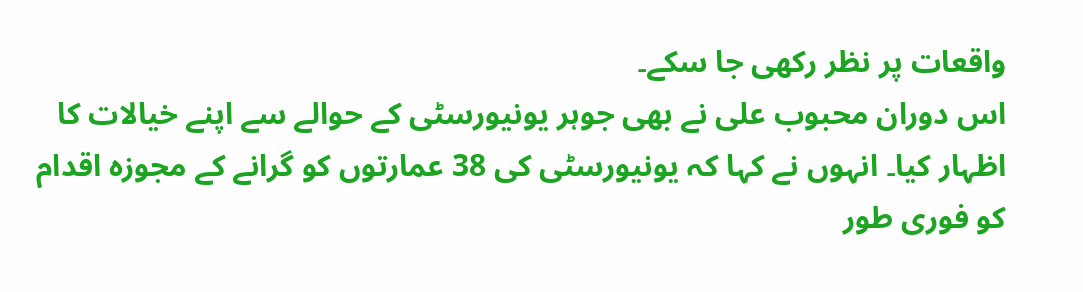واقعات پر نظر رکھی جا سکے۔
اس دوران محبوب علی نے بھی جوہر یونیورسٹی کے حوالے سے اپنے خیالات کا اظہار کیا۔ انہوں نے کہا کہ یونیورسٹی کی 38 عمارتوں کو گرانے کے مجوزہ اقدام کو فوری طور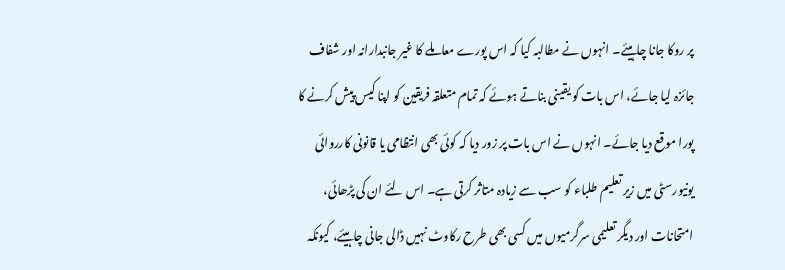پر روکا جانا چاہیئے۔ انہوں نے مطالبہ کیا کہ اس پورے معاملے کا غیر جانبدارانہ اور شفاف جائزہ لیا جائے، اس بات کو یقینی بناتے ہوئے کہ تمام متعلقہ فریقین کو اپنا کیس پیش کرنے کا پورا موقع دیا جائے۔ انہوں نے اس بات پر زور دیا کہ کوئی بھی انتظامی یا قانونی کارروائی یونیورسٹی میں زیر تعلیم طلباء کو سب سے زیادہ متاثر کرتی ہے۔ اس لئے ان کی پڑھائی، امتحانات اور دیگر تعلیمی سرگرمیوں میں کسی بھی طرح رکاوٹ نہیں ڈالی جانی چاہیئے، کیونکہ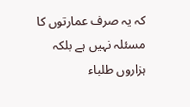کہ یہ صرف عمارتوں کا مسئلہ نہیں ہے بلکہ ہزاروں طلباء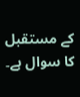کے مستقبل کا سوال ہے۔